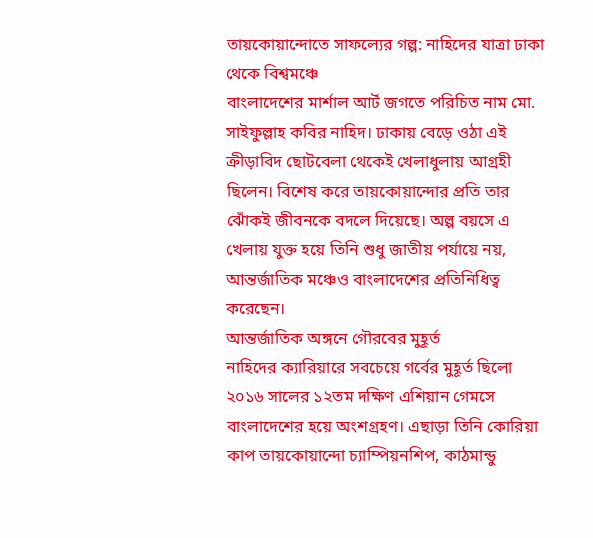তায়কোয়ান্দোতে সাফল্যের গল্প: নাহিদের যাত্রা ঢাকা থেকে বিশ্বমঞ্চে
বাংলাদেশের মার্শাল আর্ট জগতে পরিচিত নাম মো. সাইফুল্লাহ কবির নাহিদ। ঢাকায় বেড়ে ওঠা এই ক্রীড়াবিদ ছোটবেলা থেকেই খেলাধুলায় আগ্রহী ছিলেন। বিশেষ করে তায়কোয়ান্দোর প্রতি তার ঝোঁকই জীবনকে বদলে দিয়েছে। অল্প বয়সে এ খেলায় যুক্ত হয়ে তিনি শুধু জাতীয় পর্যায়ে নয়, আন্তর্জাতিক মঞ্চেও বাংলাদেশের প্রতিনিধিত্ব করেছেন।
আন্তর্জাতিক অঙ্গনে গৌরবের মুহূর্ত
নাহিদের ক্যারিয়ারে সবচেয়ে গর্বের মুহূর্ত ছিলো ২০১৬ সালের ১২তম দক্ষিণ এশিয়ান গেমসে বাংলাদেশের হয়ে অংশগ্রহণ। এছাড়া তিনি কোরিয়া কাপ তায়কোয়ান্দো চ্যাম্পিয়নশিপ, কাঠমান্ডু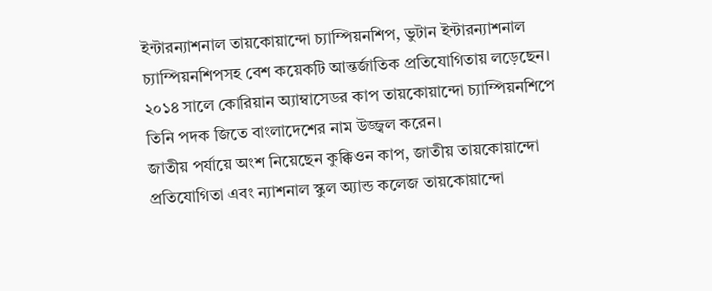ইন্টারন্যাশনাল তায়কোয়ান্দো চ্যাম্পিয়নশিপ, ভুটান ইন্টারন্যাশনাল চ্যাম্পিয়নশিপসহ বেশ কয়েকটি আন্তর্জাতিক প্রতিযোগিতায় লড়েছেন। ২০১৪ সালে কোরিয়ান অ্যাম্বাসেডর কাপ তায়কোয়ান্দো চ্যাম্পিয়নশিপে তিনি পদক জিতে বাংলাদেশের নাম উজ্জ্বল করেন।
জাতীয় পর্যায়ে অংশ নিয়েছেন কুক্কিওন কাপ, জাতীয় তায়কোয়ান্দো প্রতিযোগিতা এবং ন্যাশনাল স্কুল অ্যান্ড কলেজ তায়কোয়ান্দো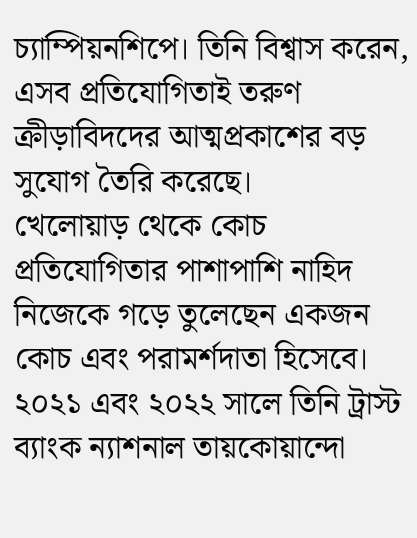চ্যাম্পিয়নশিপে। তিনি বিশ্বাস করেন, এসব প্রতিযোগিতাই তরুণ ক্রীড়াবিদদের আত্মপ্রকাশের বড় সুযোগ তৈরি করেছে।
খেলোয়াড় থেকে কোচ
প্রতিযোগিতার পাশাপাশি নাহিদ নিজেকে গড়ে তুলেছেন একজন কোচ এবং পরামর্শদাতা হিসেবে। ২০২১ এবং ২০২২ সালে তিনি ট্রাস্ট ব্যাংক ন্যাশনাল তায়কোয়ান্দো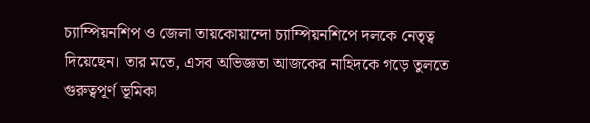চ্যাম্পিয়নশিপ ও জেলা তায়কোয়ান্দো চ্যাম্পিয়নশিপে দলকে নেতৃত্ব দিয়েছেন। তার মতে, এসব অভিজ্ঞতা আজকের নাহিদকে গড়ে তুলতে গুরুত্বপূর্ণ ভূমিকা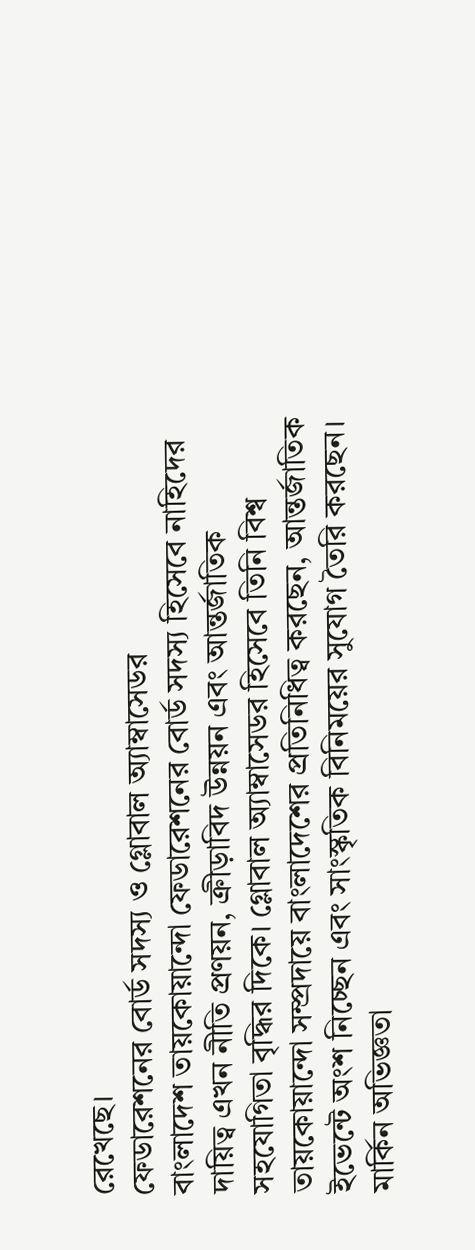রেখেছে।
ফেডারেশনের বোর্ড সদস্য ও গ্লোবাল অ্যাম্বাসেডর
বাংলাদেশ তায়কোয়ান্দো ফেডারেশনের বোর্ড সদস্য হিসেবে নাহিদের দায়িত্ব এখন নীতি প্রণয়ন, ক্রীড়াবিদ উন্নয়ন এবং আন্তর্জাতিক সহযোগিতা বৃদ্ধির দিকে। গ্লোবাল অ্যাম্বাসেডর হিসেবে তিনি বিশ্ব তায়কোয়ান্দো সম্প্রদায়ে বাংলাদেশের প্রতিনিধিত্ব করছেন, আন্তর্জাতিক ইভেন্টে অংশ নিচ্ছেন এবং সাংস্কৃতিক বিনিময়ের সুযোগ তৈরি করছেন।
মার্কিন অভিজ্ঞতা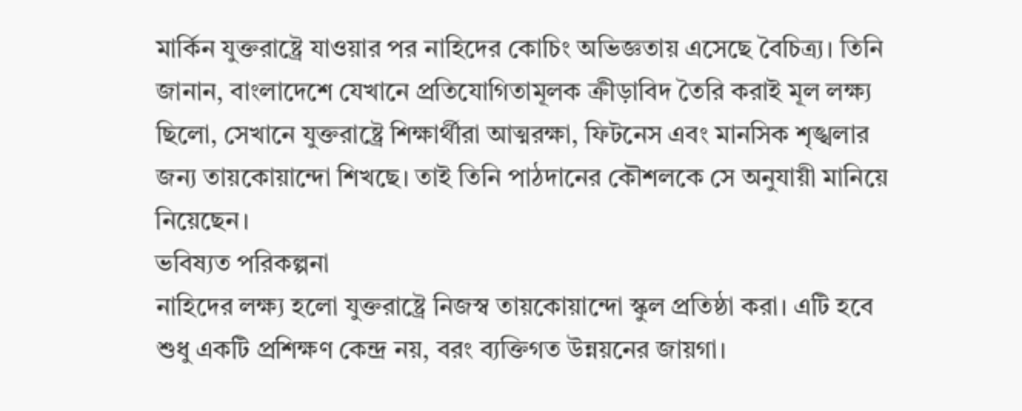মার্কিন যুক্তরাষ্ট্রে যাওয়ার পর নাহিদের কোচিং অভিজ্ঞতায় এসেছে বৈচিত্র্য। তিনি জানান, বাংলাদেশে যেখানে প্রতিযোগিতামূলক ক্রীড়াবিদ তৈরি করাই মূল লক্ষ্য ছিলো, সেখানে যুক্তরাষ্ট্রে শিক্ষার্থীরা আত্মরক্ষা, ফিটনেস এবং মানসিক শৃঙ্খলার জন্য তায়কোয়ান্দো শিখছে। তাই তিনি পাঠদানের কৌশলকে সে অনুযায়ী মানিয়ে নিয়েছেন।
ভবিষ্যত পরিকল্পনা
নাহিদের লক্ষ্য হলো যুক্তরাষ্ট্রে নিজস্ব তায়কোয়ান্দো স্কুল প্রতিষ্ঠা করা। এটি হবে শুধু একটি প্রশিক্ষণ কেন্দ্র নয়, বরং ব্যক্তিগত উন্নয়নের জায়গা।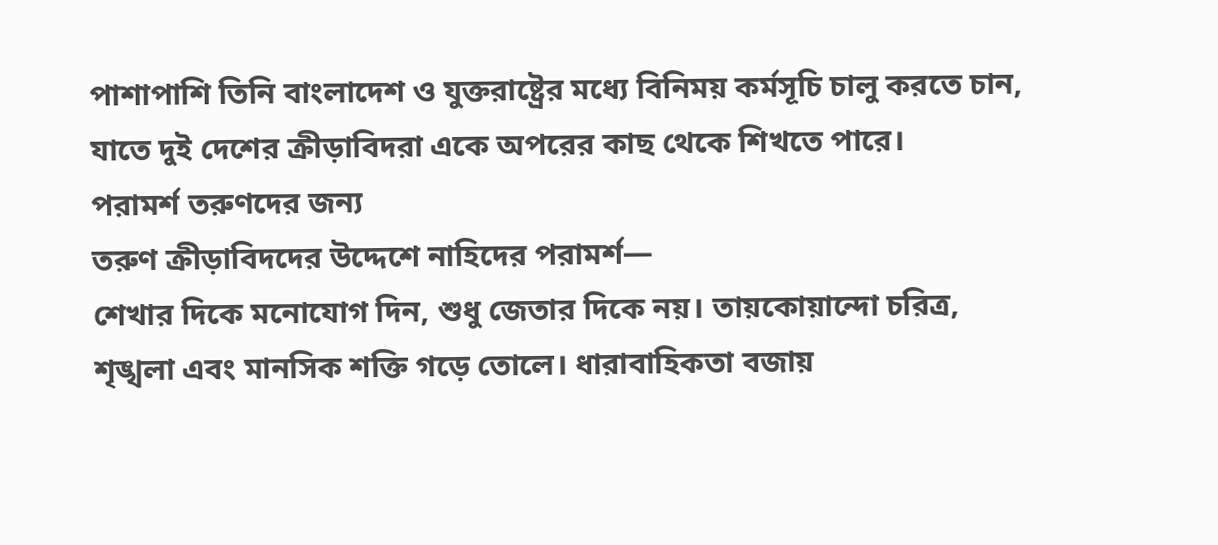পাশাপাশি তিনি বাংলাদেশ ও যুক্তরাষ্ট্রের মধ্যে বিনিময় কর্মসূচি চালু করতে চান, যাতে দুই দেশের ক্রীড়াবিদরা একে অপরের কাছ থেকে শিখতে পারে।
পরামর্শ তরুণদের জন্য
তরুণ ক্রীড়াবিদদের উদ্দেশে নাহিদের পরামর্শ—
শেখার দিকে মনোযোগ দিন, শুধু জেতার দিকে নয়। তায়কোয়ান্দো চরিত্র, শৃঙ্খলা এবং মানসিক শক্তি গড়ে তোলে। ধারাবাহিকতা বজায়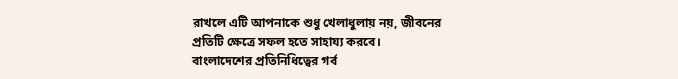রাখলে এটি আপনাকে শুধু খেলাধুলায় নয়, জীবনের প্রতিটি ক্ষেত্রে সফল হতে সাহায্য করবে।
বাংলাদেশের প্রতিনিধিত্বের গর্ব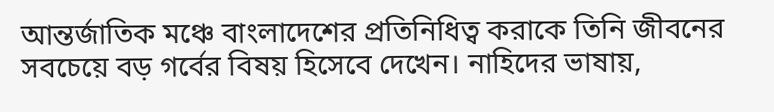আন্তর্জাতিক মঞ্চে বাংলাদেশের প্রতিনিধিত্ব করাকে তিনি জীবনের সবচেয়ে বড় গর্বের বিষয় হিসেবে দেখেন। নাহিদের ভাষায়,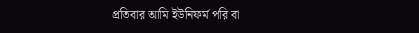প্রতিবার আমি ইউনিফর্ম পরি বা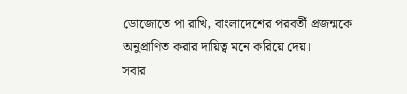ডোজোতে পা রাখি, বাংলাদেশের পরবর্তী প্রজন্মকে অনুপ্রাণিত করার দায়িত্ব মনে করিয়ে দেয়।
সবার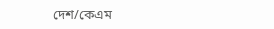দেশ/কেএম